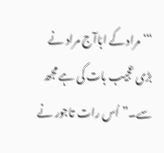“‘مراد کے ابّاآج مراد نے بڑی عجیب بات کی ہے مجھ سے۔”اُس رات تاجور نے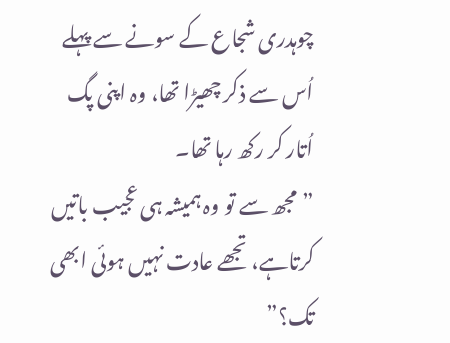چوہدری شجاع کے سونے سے پہلے اُس سے ذکر چھیڑا تھا، وہ اپنی پگ اُتار کر رکھ رہا تھا۔
”مجھ سے تو وہ ہمیشہ ہی عجیب باتیں کرتاہے، تجھے عادت نہیں ہوئی ابھی تک؟”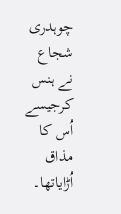چوہدری شجاع نے ہنس کرجیسے اُس کا مذاق اُڑایاتھا۔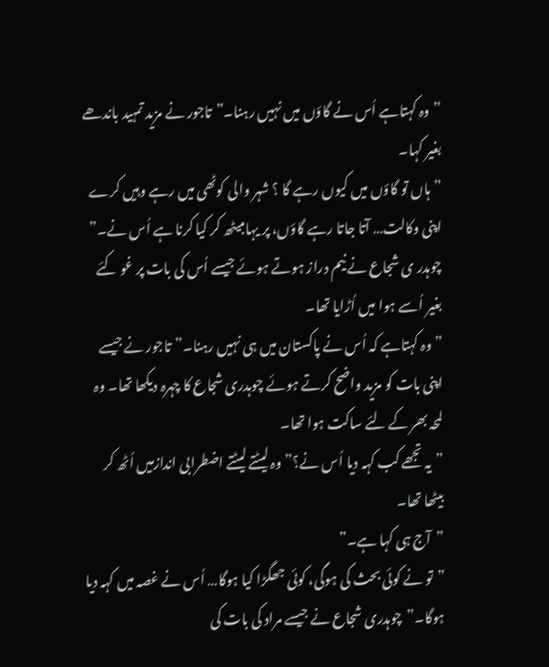”وہ کہتاہے اُس نے گاؤں میں نہیں رہنا۔”تاجور نے مزید تمہید باندھے بغیر کہا۔
”ہاں تو گاؤں میں کیوں رہے گا ؟ شہر والی کوٹھی میں رہے وہیں کرے اپنی وکالت… آتا جاتا رہے گاؤں، پر یہاںبیٹھ کر کیا کرنا ہے اُس نے۔” چوہدر ی شجاع نے نیم دراز ہوتے ہوئے جیسے اُس کی بات پر غو کئے بغیر اُسے ہوا میں اُڑایا تھا۔
”وہ کہتاہے کہ اُس نے پاکستان میں ہی نہیں رہنا۔”تاجور نے جیسے اپنی بات کو مزید واضح کرتے ہوئے چوہدری شجاع کا چہرہ دیکھا تھا۔ وہ لمحہ بھر کے لئے ساکت ہوا تھا۔
”یہ تجھے کب کہہ دیا اُس نے؟”وہ لیٹتے لیٹتے اضطرابی اندازمیں اُٹھ کر بیٹھا تھا۔
”آج ہی کہا ہے۔”
”تو نے کوئی بحث کی ہوگی، کوئی جھگڑا کیا ہوگا… اُس نے غصہ میں کہہ دیا ہوگا۔”چوہدری شجاع نے جیسے مراد کی بات کی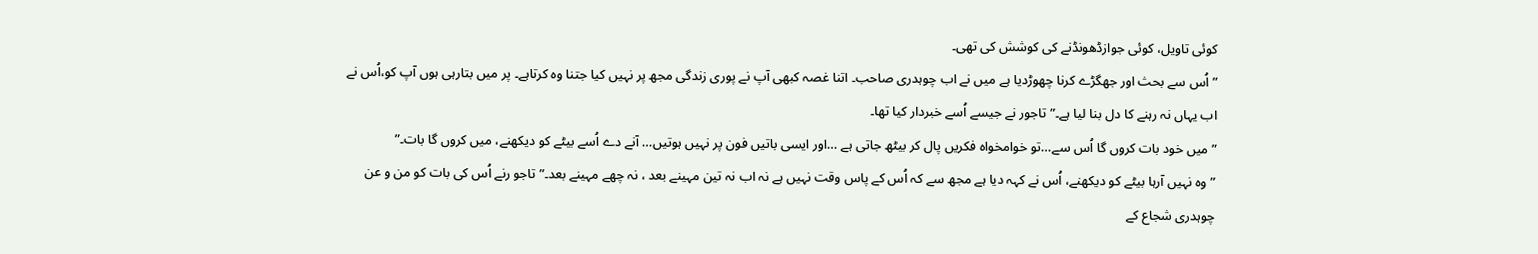کوئی تاویل، کوئی جوازڈھونڈنے کی کوشش کی تھی۔
”اُس سے بحث اور جھگڑے کرنا چھوڑدیا ہے میں نے اب چوہدری صاحب۔ اتنا غصہ کبھی آپ نے پوری زندگی مجھ پر نہیں کیا جتنا وہ کرتاہے۔ پر میں بتارہی ہوں آپ کو،اُس نے اب یہاں نہ رہنے کا دل بنا لیا ہے۔”تاجور نے جیسے اُسے خبردار کیا تھا۔
” میں خود بات کروں گا اُس سے…تو خوامخواہ فکریں پال کر بیٹھ جاتی ہے …اور ایسی باتیں فون پر نہیں ہوتیں… آنے دے اُسے بیٹے کو دیکھنے، میں کروں گا بات۔”
”وہ نہیں آرہا بیٹے کو دیکھنے، اُس نے کہہ دیا ہے مجھ سے کہ اُس کے پاس وقت نہیں ہے نہ اب نہ تین مہینے بعد ، نہ چھے مہینے بعد۔” تاجو رنے اُس کی بات کو من و عن چوہدری شجاع کے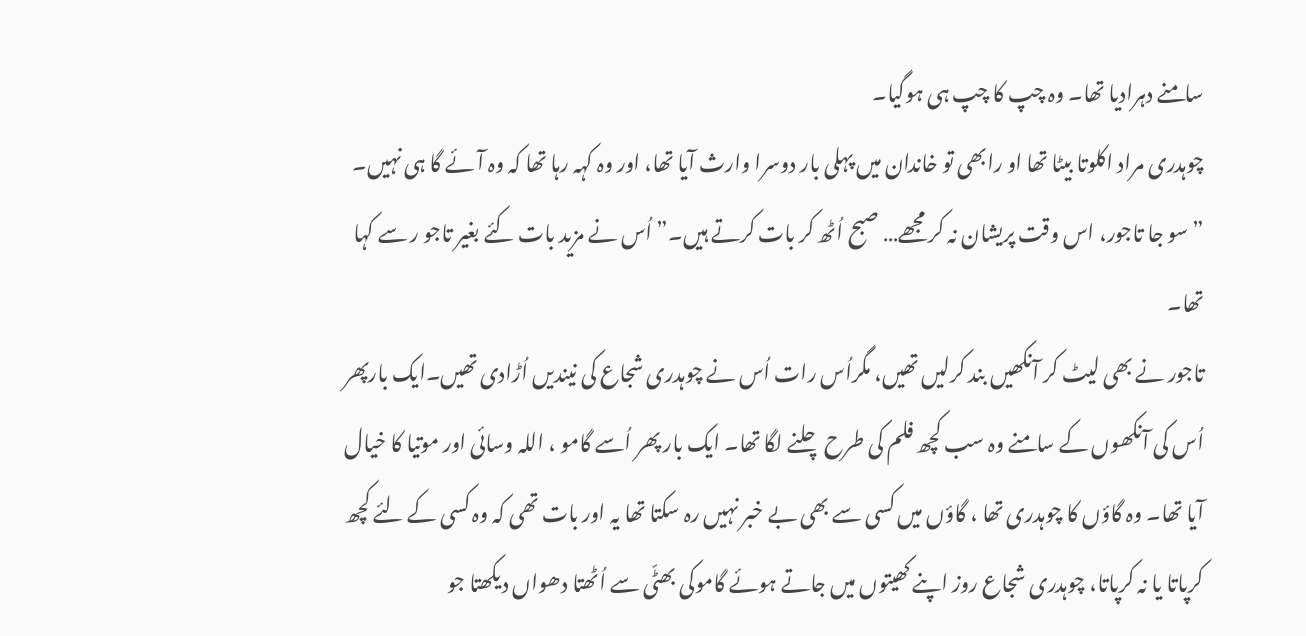سامنے دہرادیا تھا۔ وہ چپ کا چپ ہی ہوگیا۔
چوہدری مراد اکلوتا بیٹا تھا او رابھی تو خاندان میں پہلی بار دوسرا وارث آیا تھا، اور وہ کہہ رہا تھا کہ وہ آئے گا ہی نہیں۔
”سو جا تاجور، اس وقت پریشان نہ کر مجھے… صبح اُٹھ کر بات کرتے ہیں۔” اُس نے مزید بات کئے بغیر تاجو ر سے کہا تھا۔
تاجور نے بھی لیٹ کر آنکھیں بند کرلیں تھیں، مگراُس رات اُس نے چوہدری شجاع کی نیندیں اُڑادی تھیں۔ایک بارپھر اُس کی آنکھوں کے سامنے وہ سب کچھ فلم کی طرح چلنے لگا تھا۔ ایک بار پھر اُسے گامو ، اللہ وسائی اور موتیا کا خیال آیا تھا۔ وہ گاؤں کا چوہدری تھا ، گاؤں میں کسی سے بھی بے خبر نہیں رہ سکتا تھا یہ اور بات تھی کہ وہ کسی کے لئے کچھ کرپاتا یا نہ کرپاتا، چوہدری شجاع روز اپنے کھیتوں میں جاتے ہوئے گاموکی بھٹّی سے اُٹھتا دھواں دیکھتا جو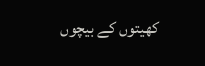کھیتوں کے بیچوں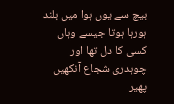بیچ سے یوں ہوا میں بلند ہورہا ہوتا جیسے وہاں کسی کا دل تھا اور چوہدری شجاع آنکھیں پھیر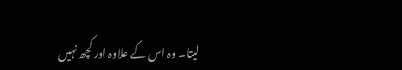لیتا۔ وہ اس کے علاوہ اور کچھ نہیں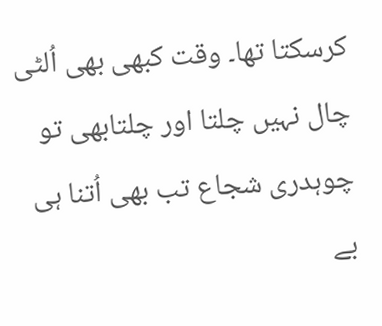کرسکتا تھا۔ وقت کبھی بھی اُلٹی چال نہیں چلتا اور چلتابھی تو چوہدری شجاع تب بھی اُتنا ہی بے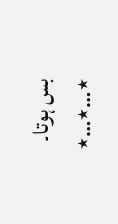بس ہوتا۔
٭…٭…٭